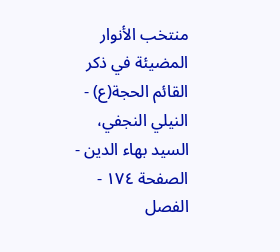منتخب الأنوار المضيئة في ذكر القائم الحجة(ع) - النيلي النجفي، السيد بهاء الدين - الصفحة ١٧٤ - الفصل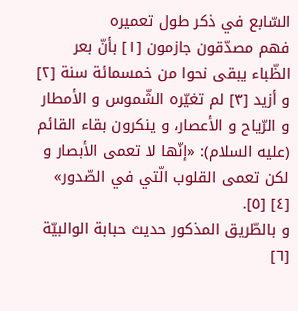السّابع في ذكر طول تعميره
فهم مصدّقون جازمون [١] بأنّ بعر الظّباء يبقى نحوا من خمسمائة سنة [٢] و أزيد [٣] لم تغيّره الشّموس و الأمطار و الرّياح و الأعصار، و ينكرون بقاء القائم (عليه السلام): «إنّها لا تعمى الأبصار و لكن تعمى القلوب الّتي في الصّدور» [٤] [٥].
و بالطّريق المذكور حديث حبابة الوالبيّة [٦]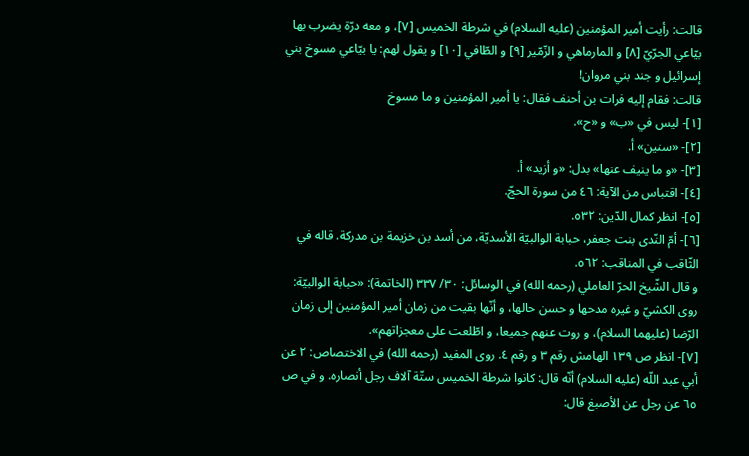قالت: رأيت أمير المؤمنين (عليه السلام) في شرطة الخميس [٧]، و معه درّة يضرب بها بيّاعي الجرّيّ [٨] و المارماهي و الزّمّير [٩] و الطّافي [١٠] و يقول لهم: يا بيّاعي مسوخ بني إسرائيل و جند بني مروان!
قالت: فقام إليه فرات بن أحنف فقال: يا أمير المؤمنين و ما مسوخ
[١]- ليس في «ب» و «ح».
[٢]- «سنين» أ.
[٣]- «و ما ينيف عنها» بدل: «و أزيد» أ.
[٤]- اقتباس من الآية: ٤٦ من سورة الحجّ.
[٥]- انظر كمال الدّين: ٥٣٢.
[٦]- أمّ النّدى بنت جعفر، حبابة الوالبيّة الأسديّة، من أسد بن خزيمة بن مدركة. قاله في الثّاقب في المناقب: ٥٦٢.
و قال الشّيخ الحرّ العاملي (رحمه الله) في الوسائل: ٣٠/ ٣٣٧ (الخاتمة): «حبابة الوالبيّة: روى الكشيّ و غيره مدحها و حسن حالها، و أنّها بقيت من زمان أمير المؤمنين إلى زمان الرّضا (عليهما السلام)، و روت عنهم جميعا، و اطّلعت على معجزاتهم».
[٧]- انظر ص ١٣٩ الهامش رقم ٣ و رقم ٤. روى المفيد (رحمه الله) في الاختصاص: ٢ عن أبي عبد اللّه (عليه السلام) أنّه قال: كانوا شرطة الخميس ستّة آلاف رجل أنصاره. و في ص ٦٥ عن رجل عن الأصبغ قال: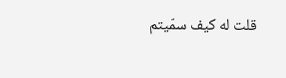قلت له كيف سمّيتم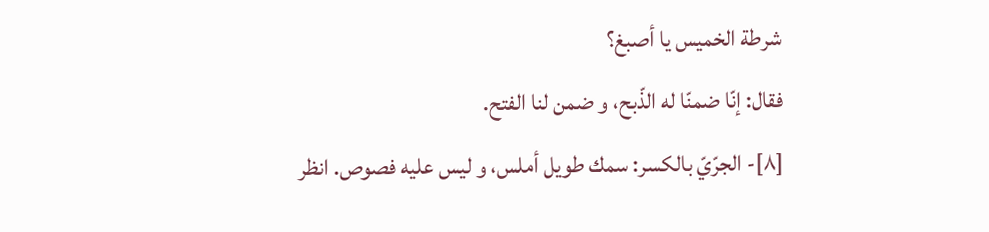شرطة الخميس يا أصبغ؟
فقال: إنّا ضمنّا له الذّبح، و ضمن لنا الفتح.
[٨]- الجرّيّ بالكسر: سمك طويل أملس، و ليس عليه فصوص. انظر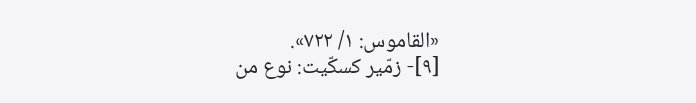«القاموس: ١/ ٧٢٢».
[٩]- زمّير كسكّيت: نوع من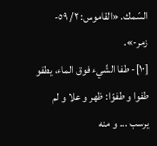السّمك. «القاموس: ٢/ ٥٩- زمر-».
[١٠]- طفا الشّيء فوق الماء، يطفو طفوا و طفوّا: ظهر و علا و لم يرسب ... و منه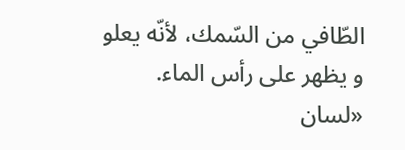الطّافي من السّمك، لأنّه يعلو و يظهر على رأس الماء. «لسان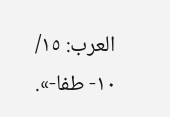العرب: ١٥/ ١٠- طفا-».